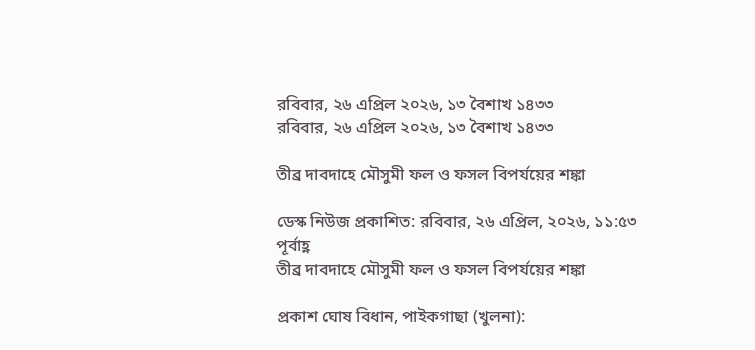রবিবার, ২৬ এপ্রিল ২০২৬, ১৩ বৈশাখ ১৪৩৩
রবিবার, ২৬ এপ্রিল ২০২৬, ১৩ বৈশাখ ১৪৩৩

তীব্র দাবদাহে মৌসুমী ফল ও ফসল বিপর্যয়ের শঙ্কা

ডেস্ক নিউজ প্রকাশিত: রবিবার, ২৬ এপ্রিল, ২০২৬, ১১:৫৩ পূর্বাহ্ণ
তীব্র দাবদাহে মৌসুমী ফল ও ফসল বিপর্যয়ের শঙ্কা

প্রকাশ ঘোষ বিধান, পাইকগাছা (খুলনা):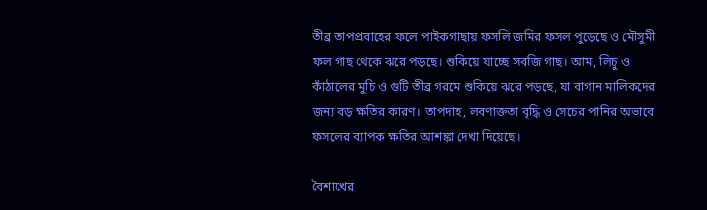তীব্র তাপপ্রবাহের ফলে পাইকগাছায় ফসলি জমির ফসল পুড়েছে ও মৌসুমী ফল গাছ থেকে ঝরে পড়ছে। শুকিয়ে যাচ্ছে সবজি গাছ। আম, লিচু ও কাঁঠালের মুচি ও গুটি তীব্র গরমে শুকিয়ে ঝরে পড়ছে, যা বাগান মালিকদের জন্য বড় ক্ষতির কারণ। তাপদাহ, লবণাক্ততা বৃদ্ধি ও সেচের পানির অভাবে ফসলের ব্যাপক ক্ষতির আশঙ্কা দেখা দিয়েছে।

বৈশাখের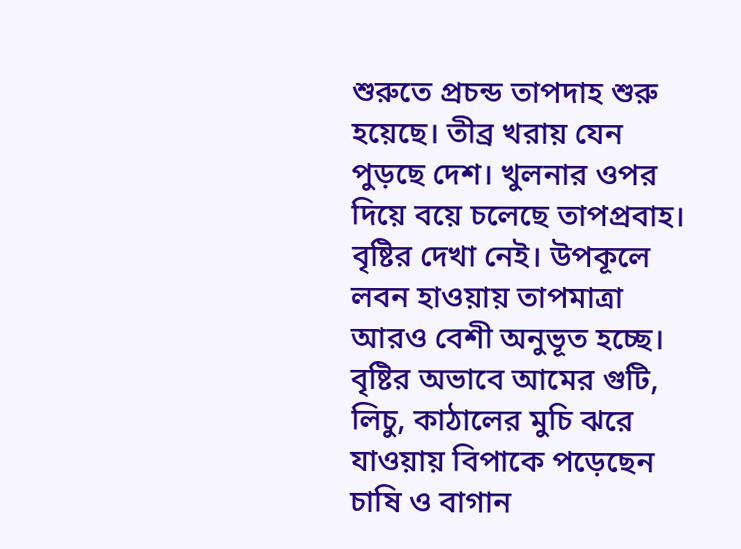শুরুতে প্রচন্ড তাপদাহ শুরু হয়েছে। তীব্র খরায় যেন পুড়ছে দেশ। খুলনার ওপর দিয়ে বয়ে চলেছে তাপপ্রবাহ। বৃষ্টির দেখা নেই। উপকূলে লবন হাওয়ায় তাপমাত্রা আরও বেশী অনুভূত হচ্ছে। বৃষ্টির অভাবে আমের গুটি, লিচু, কাঠালের মুচি ঝরে যাওয়ায় বিপাকে পড়েছেন চাষি ও বাগান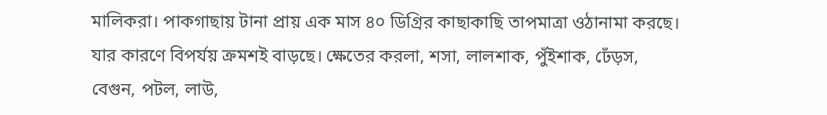মালিকরা। পাকগাছায় টানা প্রায় এক মাস ৪০ ডিগ্রির কাছাকাছি তাপমাত্রা ওঠানামা করছে। যার কারণে বিপর্যয় ক্রমশই বাড়ছে। ক্ষেতের করলা, শসা, লালশাক, পুঁইশাক, ঢেঁড়স, বেগুন, পটল, লাউ,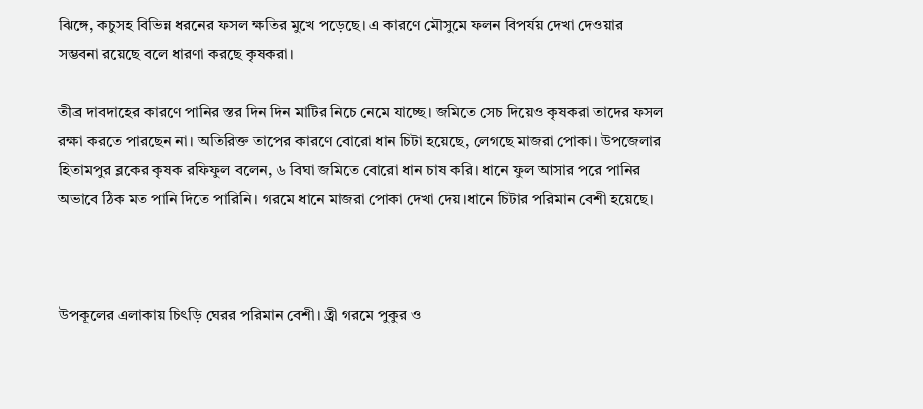ঝিঙ্গে, কচুসহ বিভিন্ন ধরনের ফসল ক্ষতির মুখে পড়েছে। এ কারণে মৌসুমে ফলন বিপর্যয় দেখা দেওয়ার সম্ভবনা রয়েছে বলে ধারণা করছে কৃষকরা।

তীব্র দাবদাহের কারণে পানির স্তর দিন দিন মাটির নিচে নেমে যাচ্ছে। জমিতে সেচ দিয়েও কৃষকরা তাদের ফসল রক্ষা করতে পারছেন না। অতিরিক্ত তাপের কারণে বোরো ধান চিটা হয়েছে, লেগছে মাজরা পোকা। উপজেলার হিতামপুর ব্লকের কৃষক রফিফুল বলেন, ৬ বিঘা জমিতে বোরো ধান চাষ করি। ধানে ফুল আসার পরে পানির অভাবে ঠিক মত পানি দিতে পারিনি। গরমে ধানে মাজরা পোকা দেখা দেয়।ধানে চিটার পরিমান বেশী হয়েছে।



উপকূলের এলাকায় চিৎড়ি ঘেরর পরিমান বেশী। ত্ব্রী গরমে পুকুর ও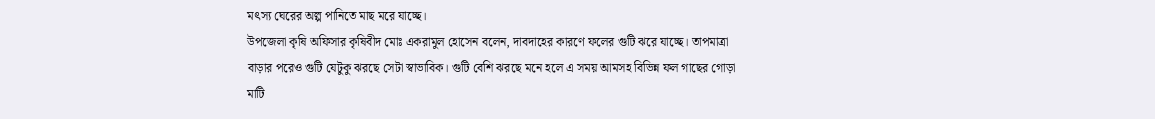মৎস্য ঘেরের অল্প পানিতে মাছ মরে যাচ্ছে।
উপজেলা কৃষি অফিসার কৃষিবীদ মোঃ একরামুল হোসেন বলেন, দাবদাহের কারণে ফলের গুটি ঝরে যাচ্ছে। তাপমাত্রা বাড়ার পরেও গুটি যেটুকু ঝরছে সেটা স্বাভাবিক। গুটি বেশি ঝরছে মনে হলে এ সময় আমসহ বিভিন্ন ফল গাছের গোড়া মাটি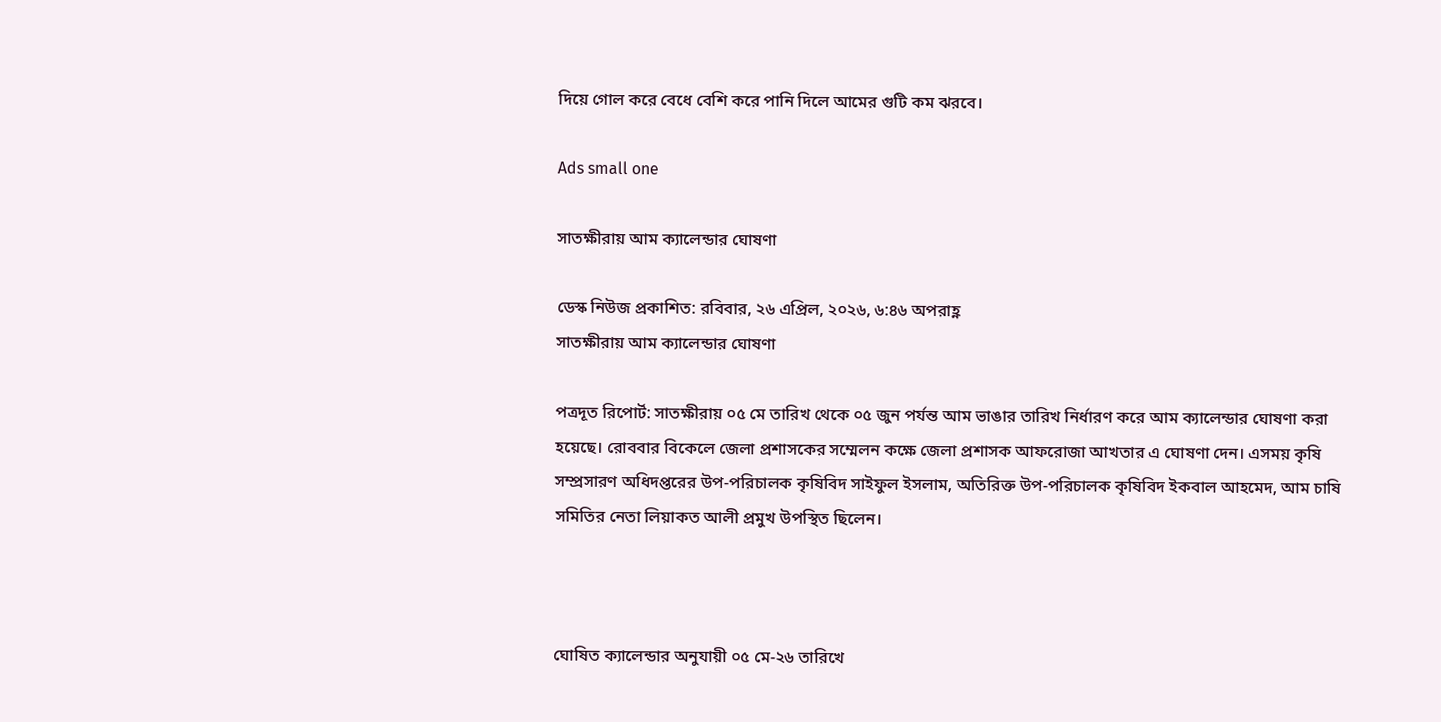দিয়ে গোল করে বেধে বেশি করে পানি দিলে আমের গুটি কম ঝরবে।

Ads small one

সাতক্ষীরায় আম ক্যালেন্ডার ঘোষণা

ডেস্ক নিউজ প্রকাশিত: রবিবার, ২৬ এপ্রিল, ২০২৬, ৬:৪৬ অপরাহ্ণ
সাতক্ষীরায় আম ক্যালেন্ডার ঘোষণা

পত্রদূত রিপোর্ট: সাতক্ষীরায় ০৫ মে তারিখ থেকে ০৫ জুন পর্যন্ত আম ভাঙার তারিখ নির্ধারণ করে আম ক্যালেন্ডার ঘোষণা করা হয়েছে। রোববার বিকেলে জেলা প্রশাসকের সম্মেলন কক্ষে জেলা প্রশাসক আফরোজা আখতার এ ঘোষণা দেন। এসময় কৃষি সম্প্রসারণ অধিদপ্তরের উপ-পরিচালক কৃষিবিদ সাইফুল ইসলাম, অতিরিক্ত উপ-পরিচালক কৃষিবিদ ইকবাল আহমেদ, আম চাষি সমিতির নেতা লিয়াকত আলী প্রমুখ উপস্থিত ছিলেন।



ঘোষিত ক্যালেন্ডার অনুযায়ী ০৫ মে-২৬ তারিখে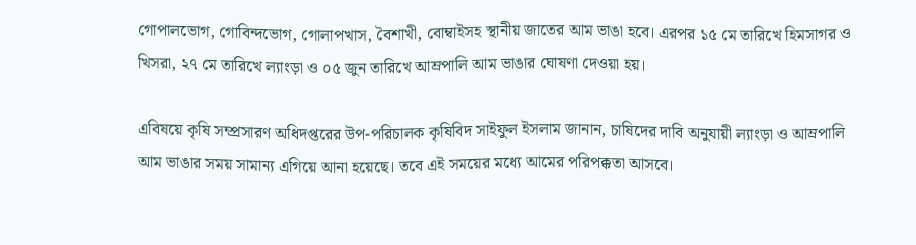গোপালভোগ, গোবিন্দভোগ, গোলাপখাস, বৈশাখী, বোম্বাইসহ স্থানীয় জাতের আম ভাঙা হবে। এরপর ১৫ মে তারিখে হিমসাগর ও খিসরা, ২৭ মে তারিখে ল্যাংড়া ও ০৫ জুন তারিখে আম্রপালি আম ভাঙার ঘোষণা দেওয়া হয়।

এবিষয়ে কৃষি সম্প্রসারণ অধিদপ্তরের উপ-পরিচালক কৃষিবিদ সাইফুল ইসলাম জানান, চাষিদের দাবি অনুযায়ী ল্যাংড়া ও আম্রপালি আম ভাঙার সময় সামান্য এগিয়ে আনা হয়েছে। তবে এই সময়ের মধ্যে আমের পরিপক্কতা আসবে।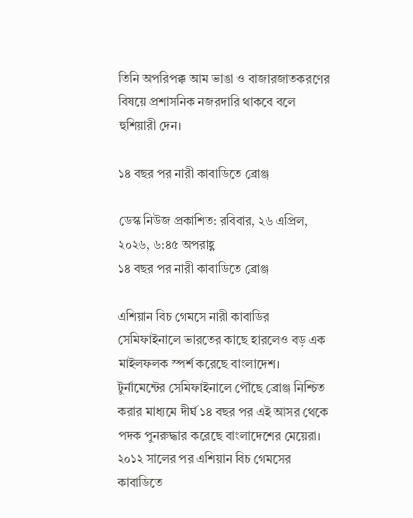তিনি অপরিপক্ক আম ভাঙা ও বাজারজাতকরণের বিষয়ে প্রশাসনিক নজরদারি থাকবে বলে হুশিয়ারী দেন।

১৪ বছর পর নারী কাবাডিতে ব্রোঞ্জ

ডেস্ক নিউজ প্রকাশিত: রবিবার, ২৬ এপ্রিল, ২০২৬, ৬:৪৫ অপরাহ্ণ
১৪ বছর পর নারী কাবাডিতে ব্রোঞ্জ

এশিয়ান বিচ গেমসে নারী কাবাডির সেমিফাইনালে ভারতের কাছে হারলেও বড় এক মাইলফলক স্পর্শ করেছে বাংলাদেশ। টুর্নামেন্টের সেমিফাইনালে পৌঁছে ব্রোঞ্জ নিশ্চিত করার মাধ্যমে দীর্ঘ ১৪ বছর পর এই আসর থেকে পদক পুনরুদ্ধার করেছে বাংলাদেশের মেয়েরা। ২০১২ সালের পর এশিয়ান বিচ গেমসের কাবাডিতে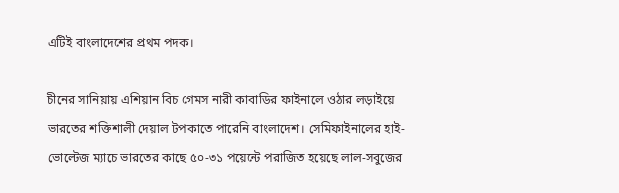এটিই বাংলাদেশের প্রথম পদক।

চীনের সানিয়ায় এশিয়ান বিচ গেমস নারী কাবাডির ফাইনালে ওঠার লড়াইয়ে ভারতের শক্তিশালী দেয়াল টপকাতে পারেনি বাংলাদেশ। সেমিফাইনালের হাই-ভোল্টেজ ম্যাচে ভারতের কাছে ৫০-৩১ পয়েন্টে পরাজিত হয়েছে লাল-সবুজের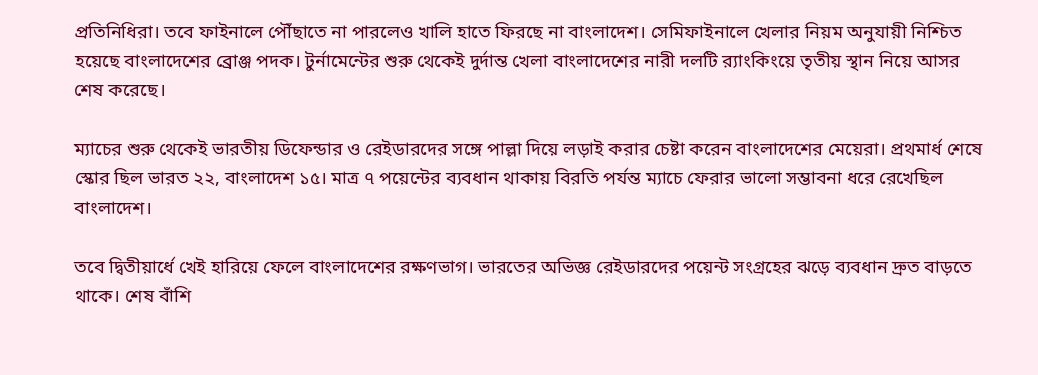প্রতিনিধিরা। তবে ফাইনালে পৌঁছাতে না পারলেও খালি হাতে ফিরছে না বাংলাদেশ। সেমিফাইনালে খেলার নিয়ম অনুযায়ী নিশ্চিত হয়েছে বাংলাদেশের ব্রোঞ্জ পদক। টুর্নামেন্টের শুরু থেকেই দুর্দান্ত খেলা বাংলাদেশের নারী দলটি র‍্যাংকিংয়ে তৃতীয় স্থান নিয়ে আসর শেষ করেছে।

ম্যাচের শুরু থেকেই ভারতীয় ডিফেন্ডার ও রেইডারদের সঙ্গে পাল্লা দিয়ে লড়াই করার চেষ্টা করেন বাংলাদেশের মেয়েরা। প্রথমার্ধ শেষে স্কোর ছিল ভারত ২২, বাংলাদেশ ১৫। মাত্র ৭ পয়েন্টের ব্যবধান থাকায় বিরতি পর্যন্ত ম্যাচে ফেরার ভালো সম্ভাবনা ধরে রেখেছিল বাংলাদেশ।

তবে দ্বিতীয়ার্ধে খেই হারিয়ে ফেলে বাংলাদেশের রক্ষণভাগ। ভারতের অভিজ্ঞ রেইডারদের পয়েন্ট সংগ্রহের ঝড়ে ব্যবধান দ্রুত বাড়তে থাকে। শেষ বাঁশি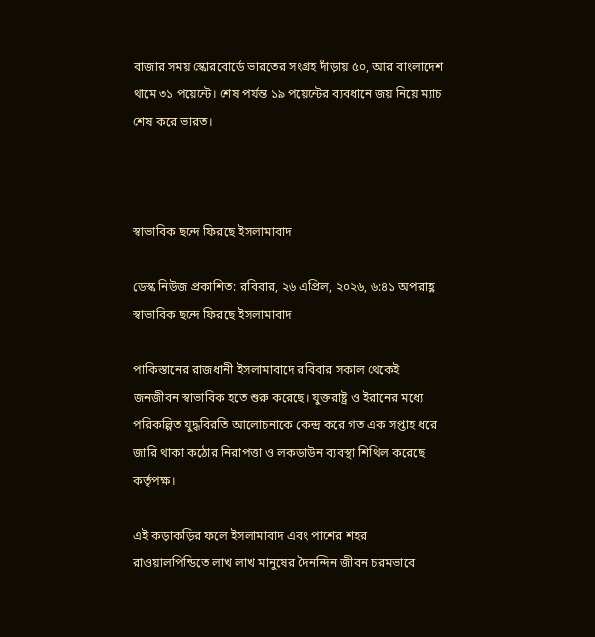বাজার সময় স্কোরবোর্ডে ভারতের সংগ্রহ দাঁড়ায় ৫০, আর বাংলাদেশ থামে ৩১ পয়েন্টে। শেষ পর্যন্ত ১৯ পয়েন্টের ব্যবধানে জয় নিয়ে ম্যাচ শেষ করে ভারত।



স্বাভাবিক ছন্দে ফিরছে ইসলামাবাদ

ডেস্ক নিউজ প্রকাশিত: রবিবার, ২৬ এপ্রিল, ২০২৬, ৬:৪১ অপরাহ্ণ
স্বাভাবিক ছন্দে ফিরছে ইসলামাবাদ

পাকিস্তানের রাজধানী ইসলামাবাদে রবিবার সকাল থেকেই জনজীবন স্বাভাবিক হতে শুরু করেছে। যুক্তরাষ্ট্র ও ইরানের মধ্যে পরিকল্পিত যুদ্ধবিরতি আলোচনাকে কেন্দ্র করে গত এক সপ্তাহ ধরে জারি থাকা কঠোর নিরাপত্তা ও লকডাউন ব্যবস্থা শিথিল করেছে কর্তৃপক্ষ।

এই কড়াকড়ির ফলে ইসলামাবাদ এবং পাশের শহর রাওয়ালপিন্ডিতে লাখ লাখ মানুষের দৈনন্দিন জীবন চরমভাবে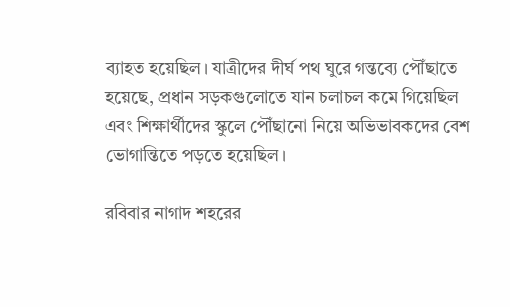ব্যাহত হয়েছিল। যাত্রীদের দীর্ঘ পথ ঘুরে গন্তব্যে পৌঁছাতে হয়েছে, প্রধান সড়কগুলোতে যান চলাচল কমে গিয়েছিল এবং শিক্ষার্থীদের স্কুলে পৌঁছানো নিয়ে অভিভাবকদের বেশ ভোগান্তিতে পড়তে হয়েছিল।

রবিবার নাগাদ শহরের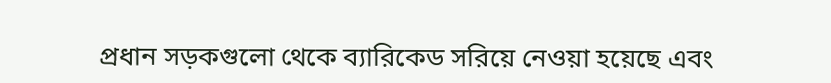প্রধান সড়কগুলো থেকে ব্যারিকেড সরিয়ে নেওয়া হয়েছে এবং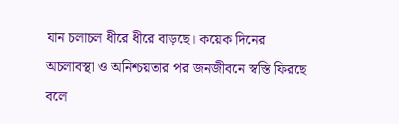যান চলাচল ধীরে ধীরে বাড়ছে। কয়েক দিনের অচলাবস্থা ও অনিশ্চয়তার পর জনজীবনে স্বস্তি ফিরছে বলে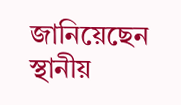জানিয়েছেন স্থানীয়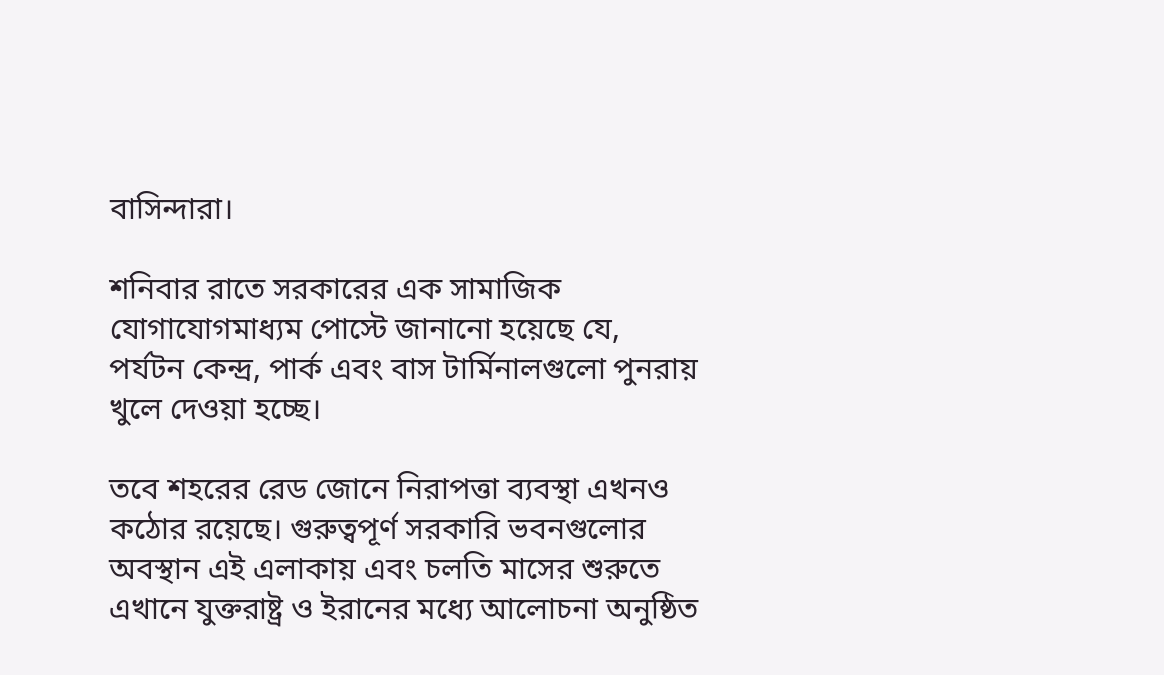বাসিন্দারা।

শনিবার রাতে সরকারের এক সামাজিক যোগাযোগমাধ্যম পোস্টে জানানো হয়েছে যে, পর্যটন কেন্দ্র, পার্ক এবং বাস টার্মিনালগুলো পুনরায় খুলে দেওয়া হচ্ছে।

তবে শহরের রেড জোনে নিরাপত্তা ব্যবস্থা এখনও কঠোর রয়েছে। গুরুত্বপূর্ণ সরকারি ভবনগুলোর অবস্থান এই এলাকায় এবং চলতি মাসের শুরুতে এখানে যুক্তরাষ্ট্র ও ইরানের মধ্যে আলোচনা অনুষ্ঠিত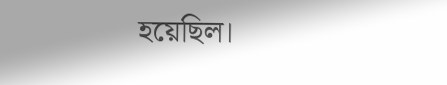হয়েছিল।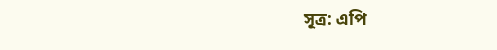সূত্র: এপি